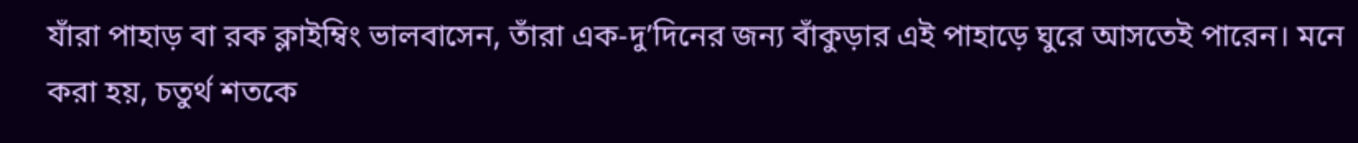যাঁরা পাহাড় বা রক ক্লাইম্বিং ভালবাসেন, তাঁরা এক-দু’দিনের জন্য বাঁকুড়ার এই পাহাড়ে ঘুরে আসতেই পারেন। মনে করা হয়, চতুর্থ শতকে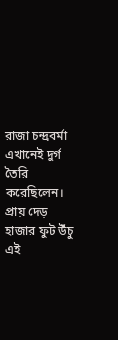রাজা চন্দ্রবর্মা এখানেই দুর্গ তৈরি করেছিলেন। প্রায় দেড় হাজার ফুট উঁচু এই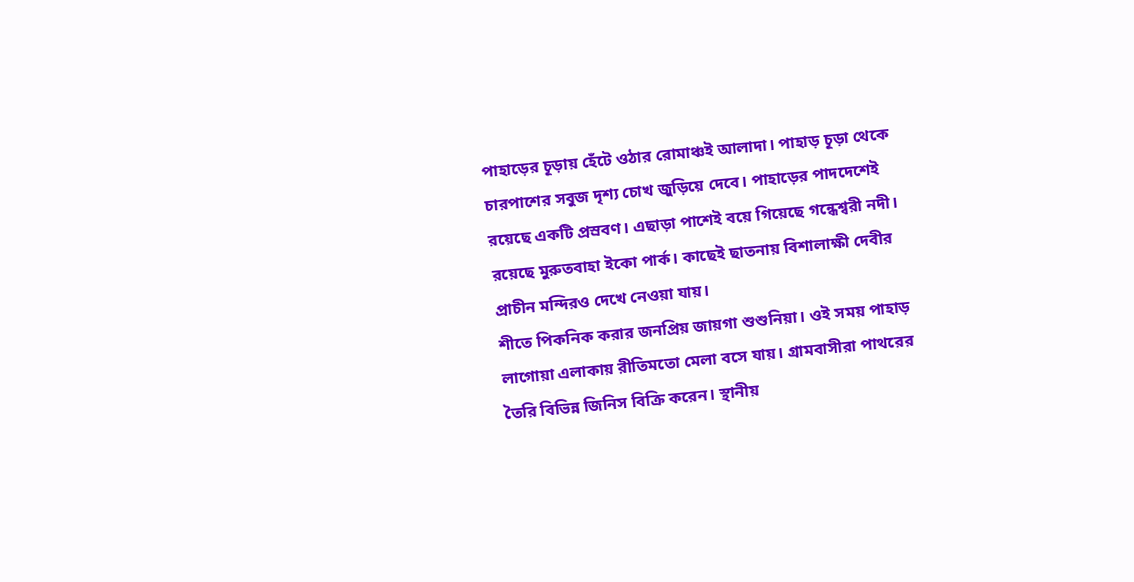পাহাড়ের চূড়ায় হেঁটে ওঠার রোমাঞ্চই আলাদা। পাহাড় চূড়া থেকে চারপাশের সবুজ দৃশ্য চোখ জুড়িয়ে দেবে। পাহাড়ের পাদদেশেই রয়েছে একটি প্রস্রবণ। এছাড়া পাশেই বয়ে গিয়েছে গন্ধেশ্বরী নদী। রয়েছে মুরুতবাহা ইকো পার্ক। কাছেই ছাতনায় বিশালাক্ষী দেবীর প্রাচীন মন্দিরও দেখে নেওয়া যায়।
শীতে পিকনিক করার জনপ্রিয় জায়গা শুশুনিয়া। ওই সময় পাহাড় লাগোয়া এলাকায় রীতিমতো মেলা বসে যায়। গ্রামবাসীরা পাথরের তৈরি বিভিন্ন জিনিস বিক্রি করেন। স্থানীয়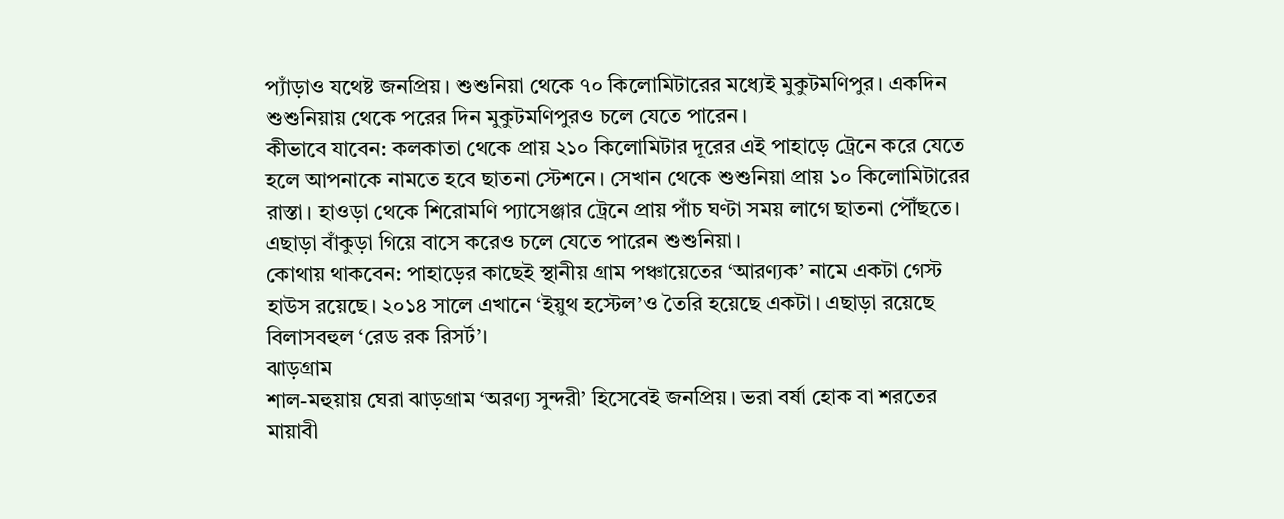প্যাঁড়াও যথেষ্ট জনপ্রিয়। শুশুনিয়া থেকে ৭০ কিলোমিটারের মধ্যেই মুকুটমণিপুর। একদিন শুশুনিয়ায় থেকে পরের দিন মুকুটমণিপুরও চলে যেতে পারেন।
কীভাবে যাবেন: কলকাতা থেকে প্রায় ২১০ কিলোমিটার দূরের এই পাহাড়ে ট্রেনে করে যেতে হলে আপনাকে নামতে হবে ছাতনা স্টেশনে। সেখান থেকে শুশুনিয়া প্রায় ১০ কিলোমিটারের রাস্তা। হাওড়া থেকে শিরোমণি প্যাসেঞ্জার ট্রেনে প্রায় পাঁচ ঘণ্টা সময় লাগে ছাতনা পৌঁছতে। এছাড়া বাঁকুড়া গিয়ে বাসে করেও চলে যেতে পারেন শুশুনিয়া।
কোথায় থাকবেন: পাহাড়ের কাছেই স্থানীয় গ্রাম পঞ্চায়েতের ‘আরণ্যক’ নামে একটা গেস্ট হাউস রয়েছে। ২০১৪ সালে এখানে ‘ইয়ুথ হস্টেল’ও তৈরি হয়েছে একটা। এছাড়া রয়েছে বিলাসবহুল ‘রেড রক রিসর্ট’।
ঝাড়গ্রাম
শাল-মহুয়ায় ঘেরা ঝাড়গ্রাম ‘অরণ্য সুন্দরী’ হিসেবেই জনপ্রিয়। ভরা বর্ষা হোক বা শরতের মায়াবী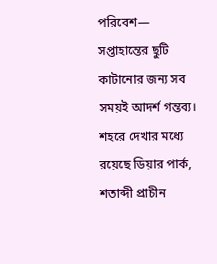পরিবেশ— সপ্তাহান্তের ছুটি কাটানোর জন্য সব সময়ই আদর্শ গন্তব্য।
শহরে দেখার মধ্যে রয়েছে ডিয়ার পার্ক, শতাব্দী প্রাচীন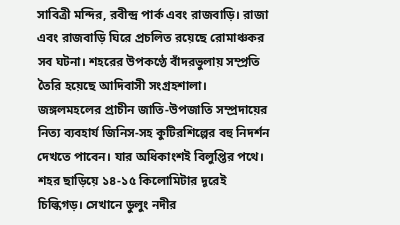সাবিত্রী মন্দির, রবীন্দ্র পার্ক এবং রাজবাড়ি। রাজা এবং রাজবাড়ি ঘিরে প্রচলিত রয়েছে রোমাঞ্চকর সব ঘটনা। শহরের উপকণ্ঠে বাঁদরভুলায় সম্প্রতি তৈরি হয়েছে আদিবাসী সংগ্রহশালা। জঙ্গলমহলের প্রাচীন জাতি-উপজাতি সম্প্রদায়ের নিত্য ব্যবহার্য জিনিস-সহ কুটিরশিল্পের বহু নিদর্শন দেখতে পাবেন। যার অধিকাংশই বিলুপ্তির পথে। শহর ছাড়িয়ে ১৪-১৫ কিলোমিটার দূরেই চিল্কিগড়। সেখানে ডুলুং নদীর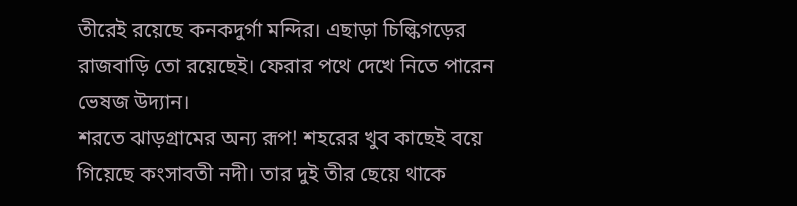তীরেই রয়েছে কনকদুর্গা মন্দির। এছাড়া চিল্কিগড়ের রাজবাড়ি তো রয়েছেই। ফেরার পথে দেখে নিতে পারেন ভেষজ উদ্যান।
শরতে ঝাড়গ্রামের অন্য রূপ! শহরের খুব কাছেই বয়ে গিয়েছে কংসাবতী নদী। তার দুই তীর ছেয়ে থাকে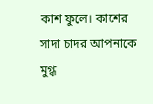কাশ ফুলে। কাশের সাদা চাদর আপনাকে মুগ্ধ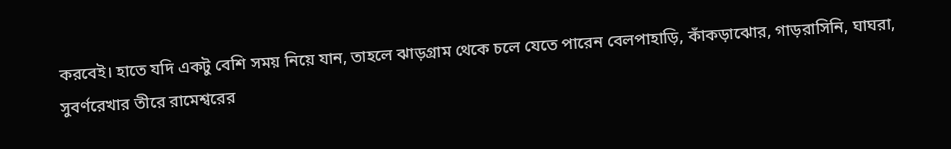করবেই। হাতে যদি একটু বেশি সময় নিয়ে যান, তাহলে ঝাড়গ্রাম থেকে চলে যেতে পারেন বেলপাহাড়ি, কাঁকড়াঝোর, গাড়রাসিনি, ঘাঘরা, সুবর্ণরেখার তীরে রামেশ্বরের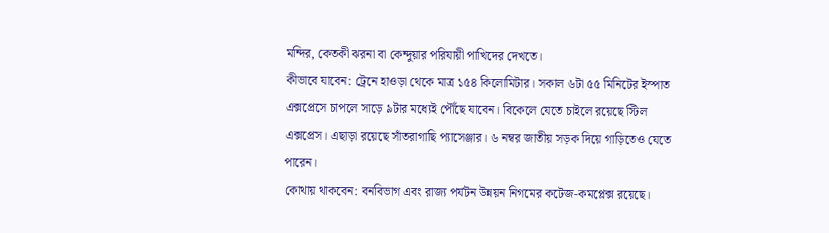মন্দির, কেতকী ঝরনা বা কেন্দুয়ার পরিযায়ী পাখিদের দেখতে।
কীভাবে যাবেন: ট্রেনে হাওড়া থেকে মাত্র ১৫৪ কিলোমিটার। সকাল ৬টা ৫৫ মিনিটের ইস্পাত এক্সপ্রেসে চাপলে সাড়ে ৯টার মধ্যেই পৌঁছে যাবেন। বিকেলে যেতে চাইলে রয়েছে স্টিল এক্সপ্রেস। এছাড়া রয়েছে সাঁতরাগাছি প্যাসেঞ্জার। ৬ নম্বর জাতীয় সড়ক দিয়ে গাড়িতেও যেতে পারেন।
কোথায় থাকবেন: বনবিভাগ এবং রাজ্য পর্যটন উন্নয়ন নিগমের কটেজ-কমপ্লেক্স রয়েছে।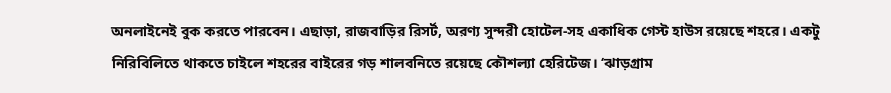অনলাইনেই বুক করতে পারবেন। এছাড়া, রাজবাড়ির রিসর্ট, অরণ্য সুন্দরী হোটেল-সহ একাধিক গেস্ট হাউস রয়েছে শহরে। একটু নিরিবিলিতে থাকতে চাইলে শহরের বাইরের গড় শালবনিতে রয়েছে কৌশল্যা হেরিটেজ। ‘ঝাড়গ্রাম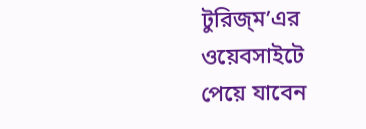টুরিজ্ম’এর ওয়েবসাইটে পেয়ে যাবেন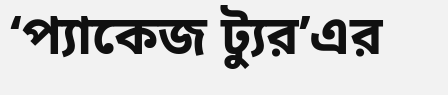‘প্যাকেজ ট্যুর’এর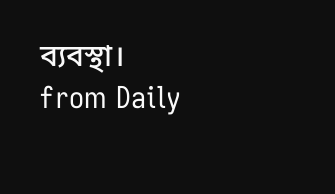ব্যবস্থা।
from Daily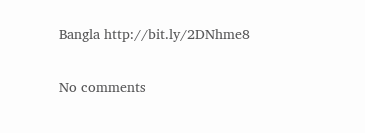Bangla http://bit.ly/2DNhme8

No comments